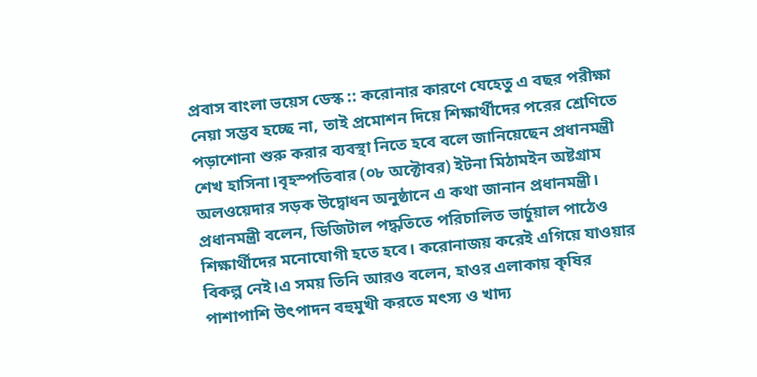প্রবাস বাংলা ভয়েস ডেস্ক :: করোনার কারণে যেহেতু এ বছর পরীক্ষা নেয়া সম্ভব হচ্ছে না, তাই প্রমোশন দিয়ে শিক্ষার্থীদের পরের শ্রেণিতে পড়াশোনা শুরু করার ব্যবস্থা নিতে হবে বলে জানিয়েছেন প্রধানমন্ত্রী শেখ হাসিনা।বৃহস্পতিবার (০৮ অক্টোবর) ইটনা মিঠামইন অষ্টগ্রাম অলওয়েদার সড়ক উদ্বোধন অনুষ্ঠানে এ কথা জানান প্রধানমন্ত্রী।
প্রধানমন্ত্রী বলেন, ডিজিটাল পদ্ধতিতে পরিচালিত ভার্চুয়াল পাঠেও শিক্ষার্থীদের মনোযোগী হতে হবে। করোনাজয় করেই এগিয়ে যাওয়ার বিকল্প নেই।এ সময় তিনি আরও বলেন, হাওর এলাকায় কৃষির পাশাপাশি উৎপাদন বহুমুখী করতে মৎস্য ও খাদ্য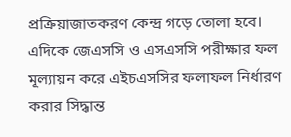প্রক্রিয়াজাতকরণ কেন্দ্র গড়ে তোলা হবে।
এদিকে জেএসসি ও এসএসসি পরীক্ষার ফল মূল্যায়ন করে এইচএসসির ফলাফল নির্ধারণ করার সিদ্ধান্ত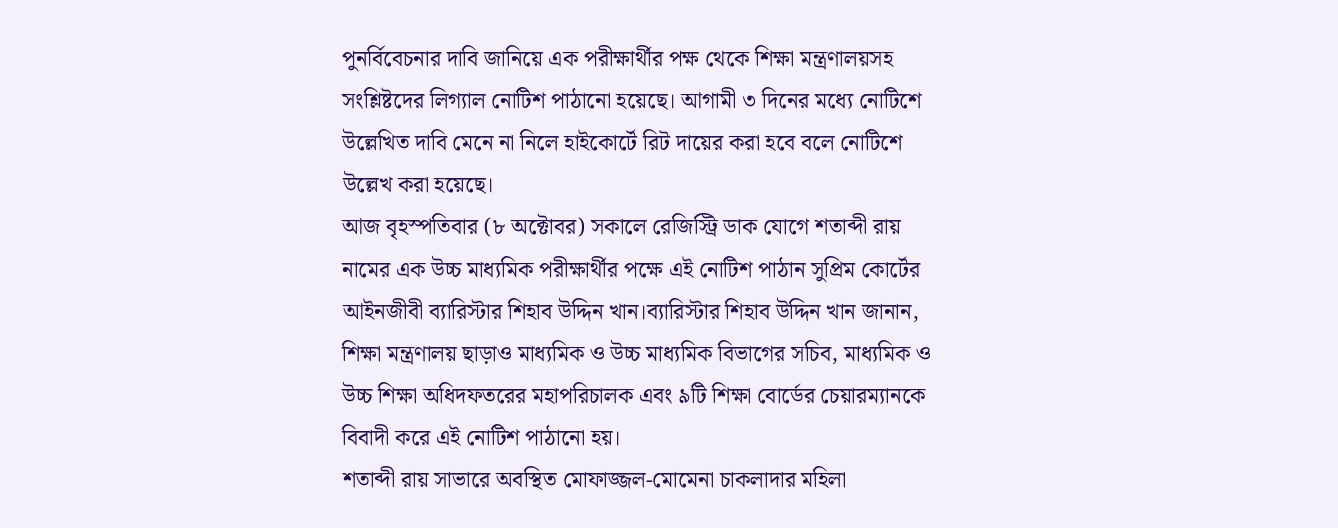পুনর্বিবেচনার দাবি জানিয়ে এক পরীক্ষার্থীর পক্ষ থেকে শিক্ষা মন্ত্রণালয়সহ সংশ্লিষ্টদের লিগ্যাল নোটিশ পাঠানো হয়েছে। আগামী ৩ দিনের মধ্যে নোটিশে উল্লেখিত দাবি মেনে না নিলে হাইকোর্টে রিট দায়ের করা হবে বলে নোটিশে উল্লেখ করা হয়েছে।
আজ বৃহস্পতিবার (৮ অক্টোবর) সকালে রেজিস্ট্রি ডাক যোগে শতাব্দী রায় নামের এক উচ্চ মাধ্যমিক পরীক্ষার্থীর পক্ষে এই নোটিশ পাঠান সুপ্রিম কোর্টের আইনজীবী ব্যারিস্টার শিহাব উদ্দিন খান।ব্যারিস্টার শিহাব উদ্দিন খান জানান, শিক্ষা মন্ত্রণালয় ছাড়াও মাধ্যমিক ও উচ্চ মাধ্যমিক বিভাগের সচিব, মাধ্যমিক ও উচ্চ শিক্ষা অধিদফতরের মহাপরিচালক এবং ৯টি শিক্ষা বোর্ডের চেয়ারম্যানকে বিবাদী করে এই নোটিশ পাঠানো হয়।
শতাব্দী রায় সাভারে অবস্থিত মোফাজ্জল-মোমেনা চাকলাদার মহিলা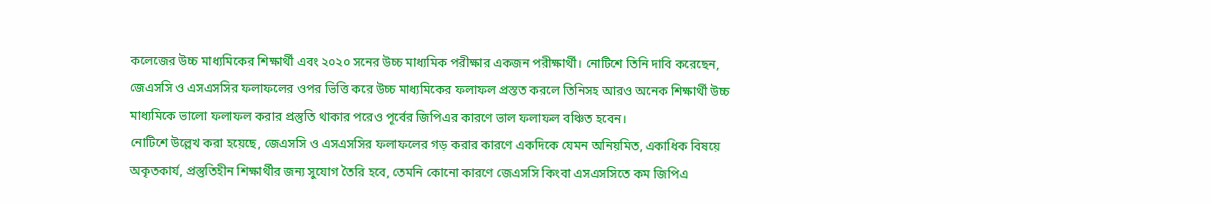কলেজের উচ্চ মাধ্যমিকের শিক্ষার্থী এবং ২০২০ সনের উচ্চ মাধ্যমিক পরীক্ষার একজন পরীক্ষার্থী। নোটিশে তিনি দাবি করেছেন, জেএসসি ও এসএসসির ফলাফলের ওপর ভিত্তি করে উচ্চ মাধ্যমিকের ফলাফল প্রস্তত করলে তিনিসহ আরও অনেক শিক্ষার্থী উচ্চ মাধ্যমিকে ভালো ফলাফল করার প্রস্তুতি থাকার পরেও পূর্বের জিপিএর কারণে ভাল ফলাফল বঞ্চিত হবেন।
নোটিশে উল্লেখ করা হয়েছে, জেএসসি ও এসএসসির ফলাফলের গড় করার কারণে একদিকে যেমন অনিয়মিত, একাধিক বিষয়ে অকৃতকার্য, প্রস্তুতিহীন শিক্ষার্থীর জন্য সুযোগ তৈরি হবে, তেমনি কোনো কারণে জেএসসি কিংবা এসএসসিতে কম জিপিএ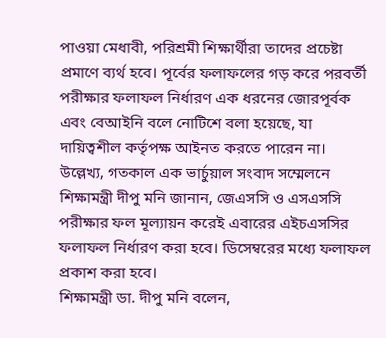পাওয়া মেধাবী, পরিশ্রমী শিক্ষার্থীরা তাদের প্রচেষ্টা প্রমাণে ব্যর্থ হবে। পূর্বের ফলাফলের গড় করে পরবর্তী পরীক্ষার ফলাফল নির্ধারণ এক ধরনের জোরপূর্বক এবং বেআইনি বলে নোটিশে বলা হয়েছে, যা দায়িত্বশীল কর্তৃপক্ষ আইনত করতে পারেন না।
উল্লেখ্য, গতকাল এক ভার্চুয়াল সংবাদ সম্মেলনে শিক্ষামন্ত্রী দীপু মনি জানান, জেএসসি ও এসএসসি পরীক্ষার ফল মূল্যায়ন করেই এবারের এইচএসসির ফলাফল নির্ধারণ করা হবে। ডিসেম্বরের মধ্যে ফলাফল প্রকাশ করা হবে।
শিক্ষামন্ত্রী ডা. দীপু মনি বলেন,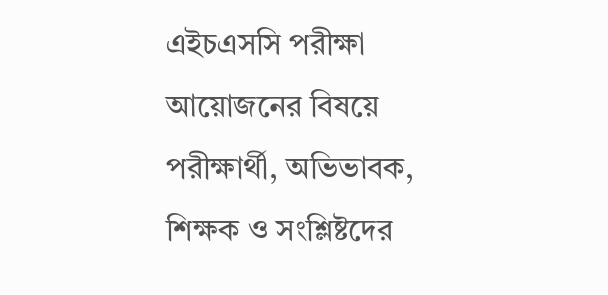এইচএসসি পরীক্ষা আয়োজনের বিষয়ে পরীক্ষার্থী, অভিভাবক, শিক্ষক ও সংশ্লিষ্টদের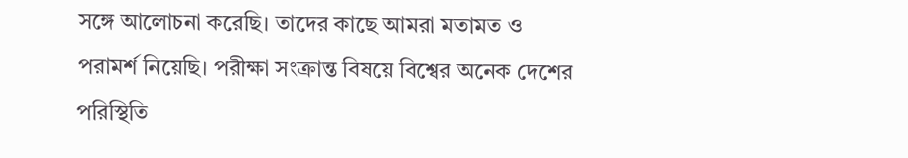সঙ্গে আলোচনা করেছি। তাদের কাছে আমরা মতামত ও পরামর্শ নিয়েছি। পরীক্ষা সংক্রান্ত বিষয়ে বিশ্বের অনেক দেশের পরিস্থিতি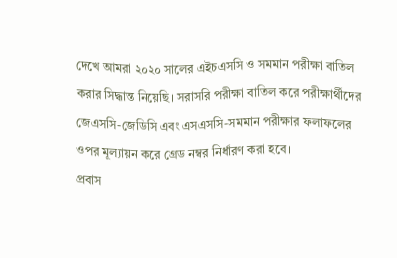দেখে আমরা ২০২০ সালের এইচএসসি ও সমমান পরীক্ষা বাতিল করার সিদ্ধান্ত নিয়েছি। সরাসরি পরীক্ষা বাতিল করে পরীক্ষার্থীদের জেএসসি-জেডিসি এবং এসএসসি-সমমান পরীক্ষার ফলাফলের ওপর মূল্যায়ন করে গ্রেড নম্বর নির্ধারণ করা হবে।
প্রবাস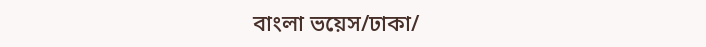বাংলা ভয়েস/ঢাকা/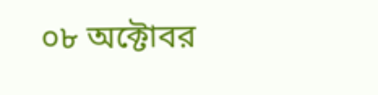০৮ অক্টোবর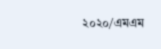২০২০/এমএম